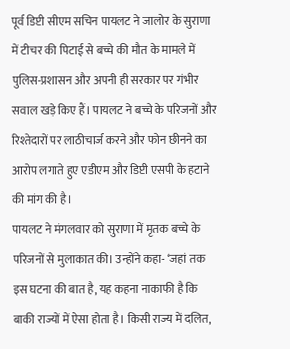पूर्व डिप्टी सीएम सचिन पायलट ने जालोर के सुराणा में टीचर की पिटाई से बच्चे की मौत के मामले में पुलिस-प्रशासन और अपनी ही सरकार पर गंभीर सवाल खड़े किए हैं। पायलट ने बच्चे के परिजनों और रिश्तेदारों पर लाठीचार्ज करने और फोन छीनने का आरोप लगाते हुए एडीएम और डिप्टी एसपी के हटाने की मांग की है।
पायलट ने मंगलवार को सुराणा में मृतक बच्चे के परिजनों से मुलाकात की। उन्होंने कहा- ‘जहां तक इस घटना की बात है, यह कहना नाकाफी है कि बाकी राज्यों में ऐसा होता है। किसी राज्य में दलित,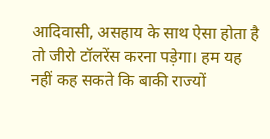आदिवासी, असहाय के साथ ऐसा होता है तो जीरो टॉलरेंस करना पड़ेगा। हम यह नहीं कह सकते कि बाकी राज्यों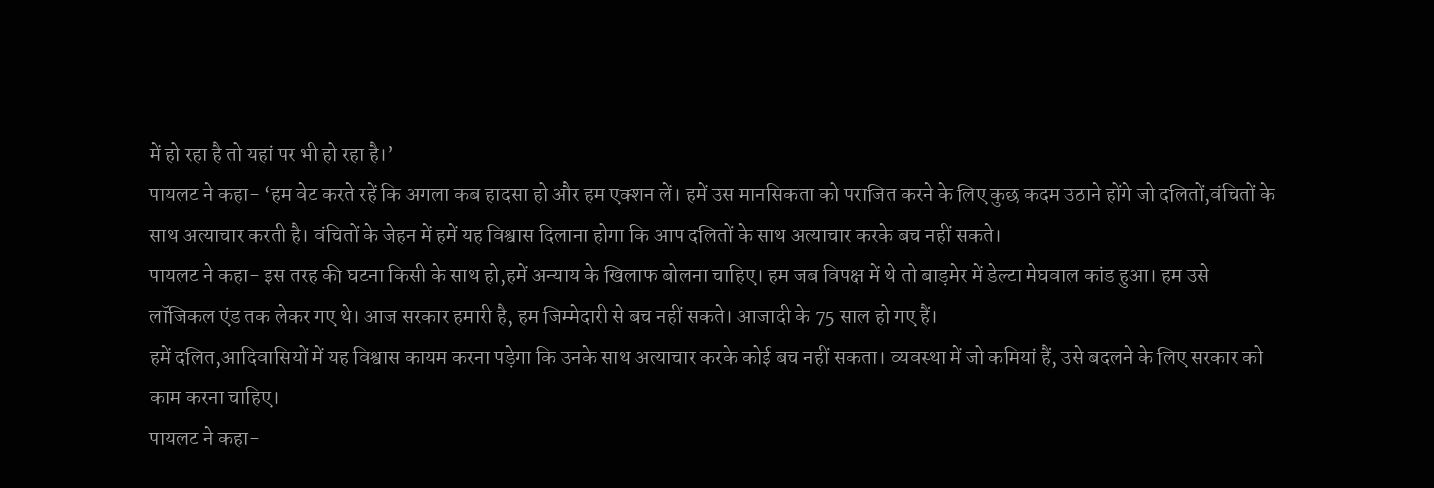में हो रहा है तो यहां पर भी हो रहा है।’
पायलट ने कहा- ‘हम वेट करते रहें कि अगला कब हादसा हो और हम एक्शन लें। हमें उस मानसिकता को पराजित करने के लिए कुछ कदम उठाने होंगे जो दलितों,वंचितों के साथ अत्याचार करती है। वंचितों के जेहन में हमें यह विश्वास दिलाना होगा कि आप दलितों के साथ अत्याचार करके बच नहीं सकते।
पायलट ने कहा- इस तरह की घटना किसी के साथ हो,हमें अन्याय के खिलाफ बोलना चाहिए। हम जब विपक्ष में थे तो बाड़मेर में डेल्टा मेघवाल कांड हुआ। हम उसे लॉजिकल एंड तक लेकर गए थे। आज सरकार हमारी है, हम जिम्मेदारी से बच नहीं सकते। आजादी के 75 साल हो गए हैं।
हमें दलित,आदिवासियों में यह विश्वास कायम करना पड़ेगा कि उनके साथ अत्याचार करके कोई बच नहीं सकता। व्यवस्था में जो कमियां हैं, उसे बदलने के लिए सरकार को काम करना चाहिए।
पायलट ने कहा-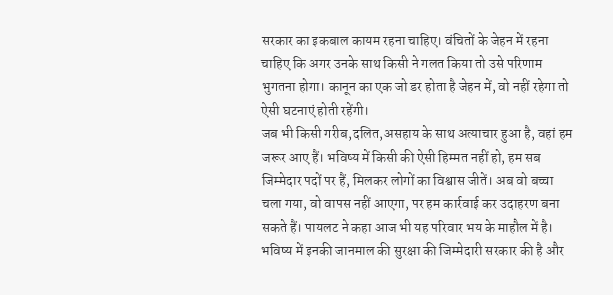सरकार का इकबाल कायम रहना चाहिए। वंचितों के जेहन में रहना चाहिए कि अगर उनके साथ किसी ने गलत किया तो उसे परिणाम भुगतना होगा। कानून का एक जो डर होता है जेहन में, वो नहीं रहेगा तो ऐसी घटनाएं होती रहेंगी।
जब भी किसी गरीब,दलित,असहाय के साथ अत्याचार हुआ है, वहां हम जरूर आए हैं। भविष्य में किसी की ऐसी हिम्मत नहीं हो, हम सब जिम्मेदार पदों पर हैं, मिलकर लोगों का विश्वास जीतें। अब वो बच्चा चला गया, वो वापस नहीं आएगा, पर हम कार्रवाई कर उदाहरण बना सकते हैं। पायलट ने कहा आज भी यह परिवार भय के माहौल में है। भविष्य में इनकी जानमाल की सुरक्षा की जिम्मेदारी सरकार की है और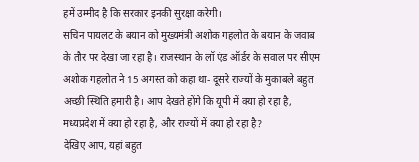हमें उम्मीद है कि सरकार इनकी सुरक्षा करेगी।
सचिन पायलट के बयान को मुख्यमंत्री अशोक गहलोत के बयान के जवाब के तौर पर देखा जा रहा है। राजस्थान के लॉ एंड ऑर्डर के सवाल पर सीएम अशोक गहलोत ने 15 अगस्त को कहा था- दूसरे राज्यों के मुकाबले बहुत अच्छी स्थिति हमारी है। आप देखते होंगे कि यूपी में क्या हो रहा है, मध्यप्रदेश में क्या हो रहा है, और राज्यों में क्या हो रहा है?
देखिए आप, यहां बहुत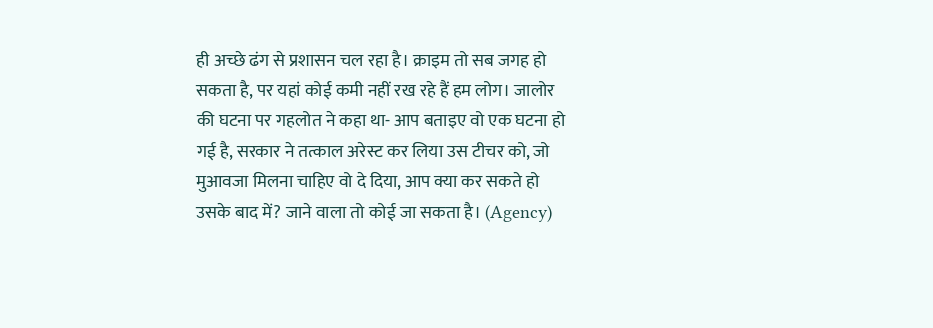ही अच्छे ढंग से प्रशासन चल रहा है। क्राइम तो सब जगह हो सकता है, पर यहां कोई कमी नहीं रख रहे हैं हम लोग। जालोर की घटना पर गहलोत ने कहा था- आप बताइए वो एक घटना हो गई है, सरकार ने तत्काल अरेस्ट कर लिया उस टीचर को, जो मुआवजा मिलना चाहिए वो दे दिया, आप क्या कर सकते हो उसके बाद में? जाने वाला तो कोई जा सकता है। (Agency)